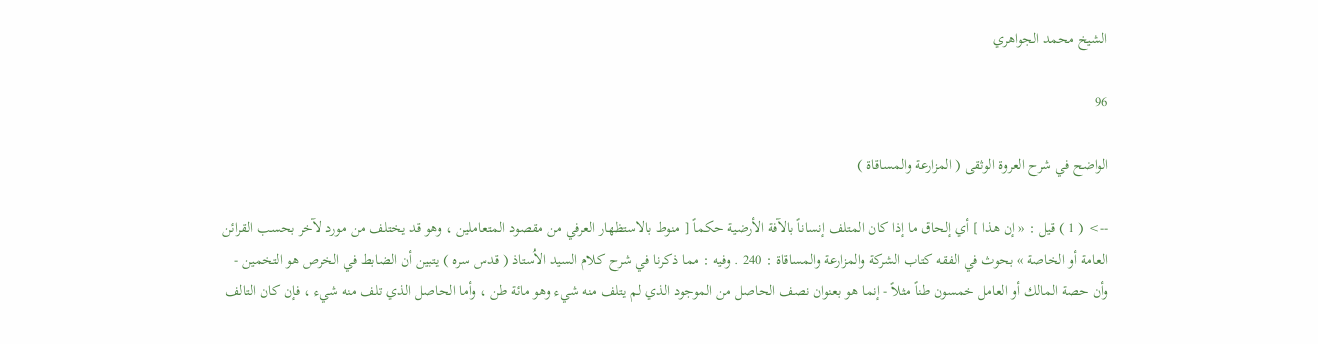الشيخ محمد الجواهري

96

الواضح في شرح العروة الوثقى ( المزارعة والمساقاة )

--> ( 1 ) قيل : « إن هذا ] أي إلحاق ما إذا كان المتلف إنساناً بالآفة الأرضية حكماً [ منوط بالاستظهار العرفي من مقصود المتعاملين ، وهو قد يختلف من مورد لآخر بحسب القرائن العامة أو الخاصة » بحوث في الفقه كتاب الشركة والمزارعة والمساقاة : 240 . وفيه : مما ذكرنا في شرح كلام السيد الاُستاذ ( قدس سره ) يتبين أن الضابط في الخرص هو التخمين - وأن حصة المالك أو العامل خمسون طناً مثلاً - إنما هو بعنوان نصف الحاصل من الموجود الذي لم يتلف منه شيء وهو مائة طن ، وأما الحاصل الذي تلف منه شيء ، فإن كان التالف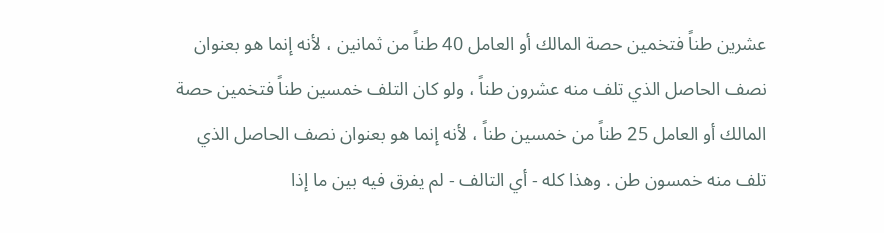عشرين طناً فتخمين حصة المالك أو العامل 40 طناً من ثمانين ، لأنه إنما هو بعنوان نصف الحاصل الذي تلف منه عشرون طناً ، ولو كان التلف خمسين طناً فتخمين حصة المالك أو العامل 25 طناً من خمسين طناً ، لأنه إنما هو بعنوان نصف الحاصل الذي تلف منه خمسون طن . وهذا كله - أي التالف - لم يفرق فيه بين ما إذا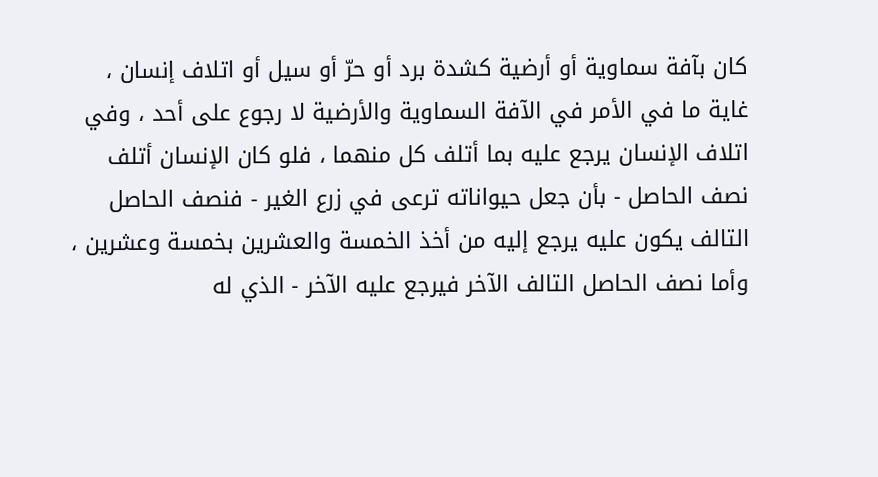كان بآفة سماوية أو أرضية كشدة برد أو حرّ أو سيل أو اتلاف إنسان ، غاية ما في الأمر في الآفة السماوية والأرضية لا رجوع على أحد ، وفي اتلاف الإنسان يرجع عليه بما أتلف كل منهما ، فلو كان الإنسان أتلف نصف الحاصل - بأن جعل حيواناته ترعى في زرع الغير - فنصف الحاصل التالف يكون عليه يرجع إليه من أخذ الخمسة والعشرين بخمسة وعشرين ، وأما نصف الحاصل التالف الآخر فيرجع عليه الآخر - الذي له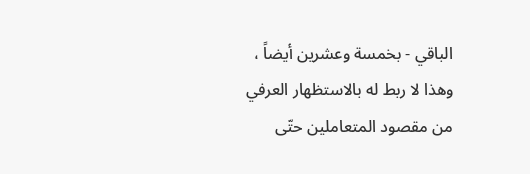الباقي - بخمسة وعشرين أيضاً ، وهذا لا ربط له بالاستظهار العرفي من مقصود المتعاملين حتّى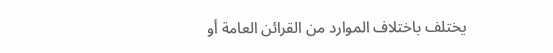يختلف باختلاف الموارد من القرائن العامة أو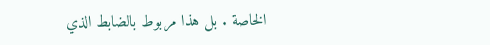الخاصة . بل هذا مربوط بالضابط الذي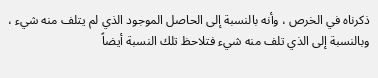ذكرناه في الخرص ، وأنه بالنسبة إلى الحاصل الموجود الذي لم يتلف منه شيء ، وبالنسبة إلى الذي تلف منه شيء فتلاحظ تلك النسبة أيضاً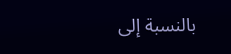بالنسبة إلى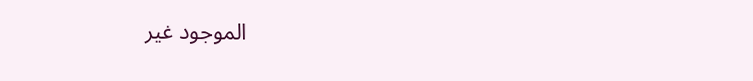الموجود غير